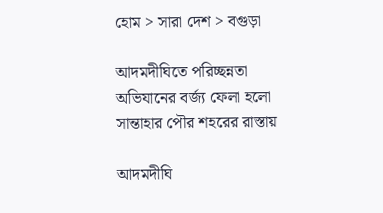হোম > সারা দেশ > বগুড়া

আদমদীঘিতে পরিচ্ছন্নতা অভিযানের বর্জ্য ফেলা হলো সান্তাহার পৌর শহরের রাস্তায়

আদমদীঘি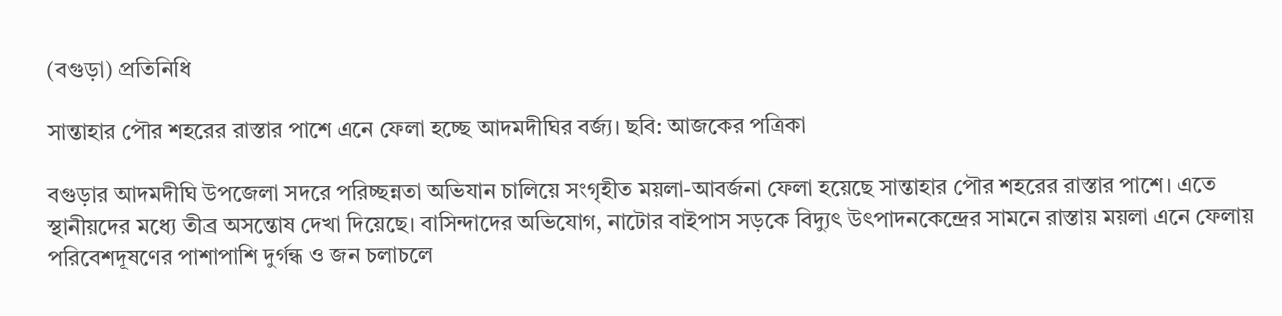(বগুড়া) প্রতিনিধি

সান্তাহার পৌর শহরের রাস্তার পাশে এনে ফেলা হচ্ছে আদমদীঘির বর্জ্য। ছবি: আজকের পত্রিকা

বগুড়ার আদমদীঘি উপজেলা সদরে পরিচ্ছন্নতা অভিযান চালিয়ে সংগৃহীত ময়লা-আবর্জনা ফেলা হয়েছে সান্তাহার পৌর শহরের রাস্তার পাশে। এতে স্থানীয়দের মধ্যে তীব্র অসন্তোষ দেখা দিয়েছে। বাসিন্দাদের অভিযোগ, নাটোর বাইপাস সড়কে বিদ্যুৎ উৎপাদনকেন্দ্রের সামনে রাস্তায় ময়লা এনে ফেলায় পরিবেশদূষণের পাশাপাশি দুর্গন্ধ ও জন চলাচলে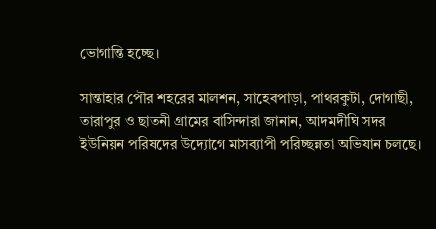ভোগান্তি হচ্ছে।

সান্তাহার পৌর শহরের মালশন, সাহেবপাড়া, পাথরকুটা, দোগাছী, তারাপুর ও ছাতনী গ্রামের বাসিন্দারা জানান, আদমদীঘি সদর ইউনিয়ন পরিষদের উদ্যোগে মাসব্যাপী পরিচ্ছন্নতা অভিযান চলছে।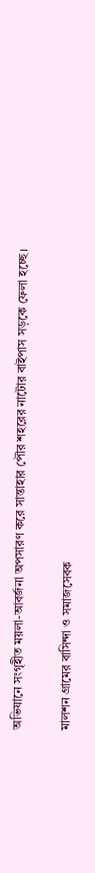অভিযানে সংগৃহীত ময়লা-আবর্জনা অপসারণ করে সান্তাহার পৌর শহরের নাটোর বাইপাস সড়কে ফেলা হচ্ছে।

মালশন গ্রামের বাসিন্দা ও সমাজসেবক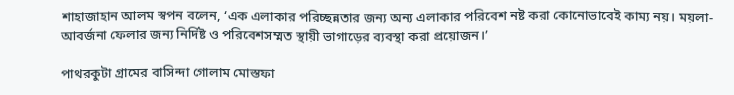শাহাজাহান আলম স্বপন বলেন, ‘এক এলাকার পরিচ্ছন্নতার জন্য অন্য এলাকার পরিবেশ নষ্ট করা কোনোভাবেই কাম্য নয়। ময়লা-আবর্জনা ফেলার জন্য নির্দিষ্ট ও পরিবেশসম্মত স্থায়ী ভাগাড়ের ব্যবস্থা করা প্রয়োজন।’

পাথরকুটা গ্রামের বাসিন্দা গোলাম মোস্তফা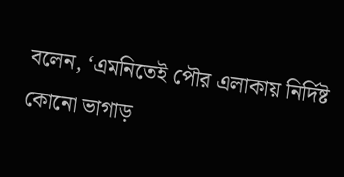বলেন, ‘এমনিতেই পৌর এলাকায় নির্দিষ্ট কোনো ভাগাড়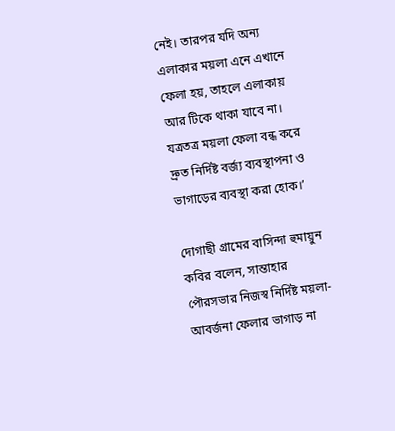নেই। তারপর যদি অন্য এলাকার ময়লা এনে এখানে ফেলা হয়, তাহলে এলাকায় আর টিকে থাকা যাবে না। যত্রতত্র ময়লা ফেলা বন্ধ করে দ্রুত নির্দিষ্ট বর্জ্য ব্যবস্থাপনা ও ভাগাড়ের ব্যবস্থা করা হোক।’

দোগাছী গ্রামের বাসিন্দা হুমায়ুন কবির বলেন, সান্তাহার পৌরসভার নিজস্ব নির্দিষ্ট ময়লা-আবর্জনা ফেলার ভাগাড় না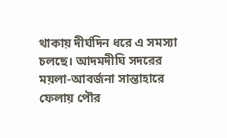থাকায় দীর্ঘদিন ধরে এ সমস্যা চলছে। আদমদীঘি সদরের ময়লা-আবর্জনা সান্তাহারে ফেলায় পৌর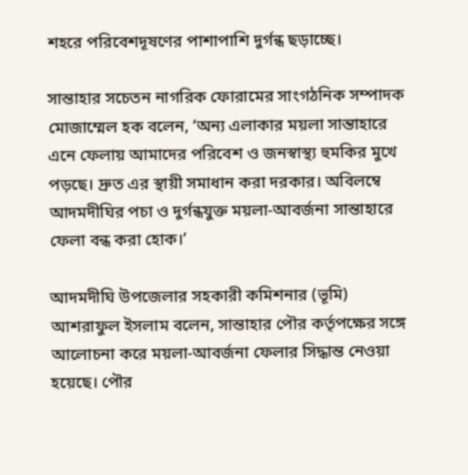শহরে পরিবেশদূষণের পাশাপাশি দুর্গন্ধ ছড়াচ্ছে।

সান্তাহার সচেতন নাগরিক ফোরামের সাংগঠনিক সম্পাদক মোজাম্মেল হক বলেন, ‘অন্য এলাকার ময়লা সান্তাহারে এনে ফেলায় আমাদের পরিবেশ ও জনস্বাস্থ্য হুমকির মুখে পড়ছে। দ্রুত এর স্থায়ী সমাধান করা দরকার। অবিলম্বে আদমদীঘির পচা ও দুর্গন্ধযুক্ত ময়লা-আবর্জনা সান্তাহারে ফেলা বন্ধ করা হোক।’

আদমদীঘি উপজেলার সহকারী কমিশনার (ভূমি) আশরাফুল ইসলাম বলেন, সান্তাহার পৌর কর্তৃপক্ষের সঙ্গে আলোচনা করে ময়লা-আবর্জনা ফেলার সিদ্ধান্ত নেওয়া হয়েছে। পৌর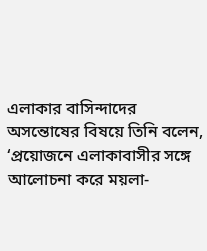এলাকার বাসিন্দাদের অসন্তোষের বিষয়ে তিনি বলেন, ‘প্রয়োজনে এলাকাবাসীর সঙ্গে আলোচনা করে ময়লা-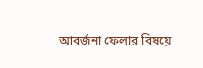আবর্জনা ফেলার বিষয়ে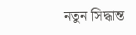নতুন সিদ্ধান্ত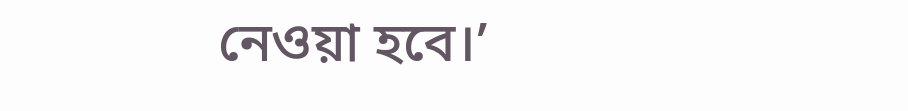নেওয়া হবে।’